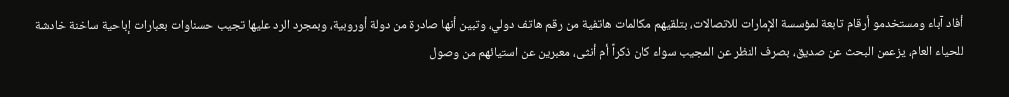أفاد آباء ومستخدمو أرقام تابعة لمؤسسة الإمارات للاتصالات، بتلقيهم مكالمات هاتفية من رقم هاتف دولي، وتبين أنها صادرة من دولة أوروبية، وبمجرد الرد عليها تجيب حسناوات بعبارات إباحية ساخنة خادشة للحياء العام، يزعمن البحث عن صديق، بصرف النظر عن المجيب سواء كان ذكراً أم أنثى، معبرين عن استيائهم من وصول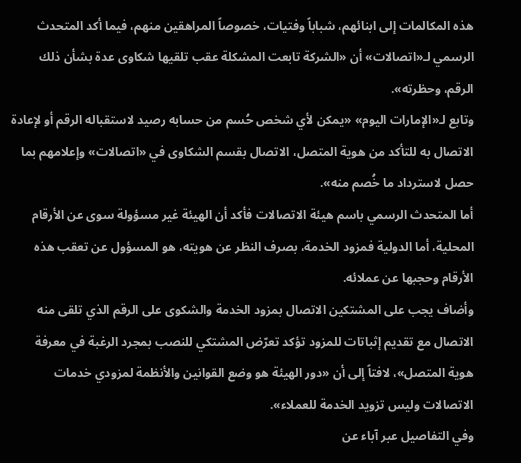هذه المكالمات إلى ابنائهم، شباباً وفتيات، خصوصاً المراهقين منهم، فيما أكد المتحدث الرسمي لـ«اتصالات» أن «الشركة تابعت المشكلة عقب تلقيها شكاوى عدة بشأن ذلك الرقم، وحظرته».
وتابع لـ«الإمارات اليوم» «يمكن لأي شخص حُسم من حسابه رصيد لاستقباله الرقم أو لإعادة الاتصال به للتأكد من هوية المتصل، الاتصال بقسم الشكاوى في «اتصالات» وإعلامهم بما حصل لاسترداد ما خُصم منه».
أما المتحدث الرسمي باسم هيئة الاتصالات فأكد أن الهيئة غير مسؤولة سوى عن الأرقام المحلية، أما الدولية فمزود الخدمة، بصرف النظر عن هويته، هو المسؤول عن تعقب هذه الأرقام وحجبها عن عملائه.
وأضاف يجب على المشتكين الاتصال بمزود الخدمة والشكوى على الرقم الذي تلقى منه الاتصال مع تقديم إثباتات للمزود تؤكد تعرّض المشتكي للنصب بمجرد الرغبة في معرفة هوية المتصل»، لافتاً إلى أن «دور الهيئة هو وضع القوانين والأنظمة لمزودي خدمات الاتصالات وليس تزويد الخدمة للعملاء».
وفي التفاصيل عبر آباء عن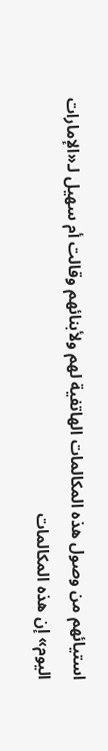استيائهم من وصول هذه المكالمات الهاتفية لهم ولأبنائهم وقالت أم سهيل لـ«الإمارات اليوم» إن هذه المكالمات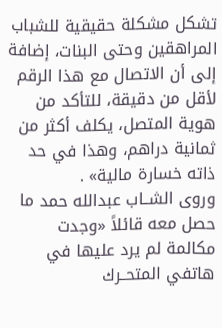تشكل مشكلة حقيقية للشباب المراهقين وحتى البنات، إضافة إلى أن الاتصال مع هذا الرقم لأقل من دقيقة، للتأكد من هوية المتصل، يكلف أكثر من ثمانية دراهم، وهذا في حد ذاته خسارة مالية» .
وروى الشــاب عبدالله حمد ما حصل معه قائلاً «وجدت مكالمة لم يرد عليها في هاتفي المتحــرك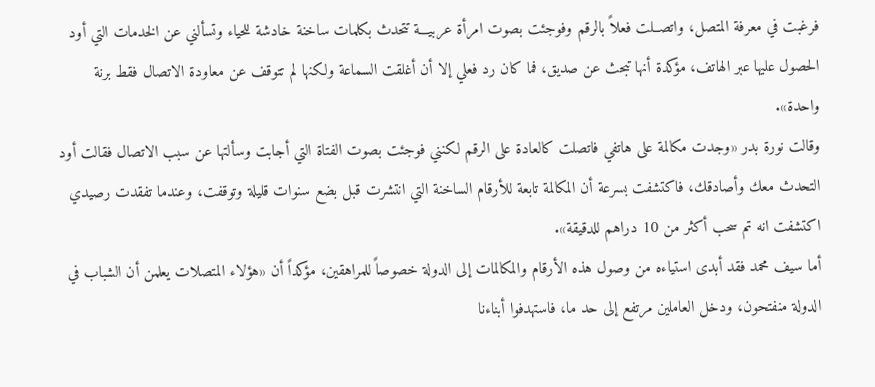فرغبت في معرفة المتصل، واتصــلت فعلاً بالرقم وفوجئت بصوت امرأة عربيـــة تتحدث بكلمات ساخنة خادشة للحياء وتسألني عن الخدمات التي أود الحصول عليها عبر الهاتف، مؤكدة أنها تبحث عن صديق، فما كان رد فعلي إلا أن أغلقت السماعة ولكنها لم تتوقف عن معاودة الاتصال فقط برنة واحدة».
وقالت نورة بدر «وجدت مكالمة على هاتفي فاتصلت كالعادة على الرقم لكنني فوجئت بصوت الفتاة التي أجابت وسألتها عن سبب الاتصال فقالت أود التحدث معك وأصادقك، فاكتشفت بسرعة أن المكالمة تابعة للأرقام الساخنة التي انتشرت قبل بضع سنوات قليلة وتوقفت، وعندما تفقدت رصيدي اكتشفت انه تم سحب أكثر من 10 دراهم للدقيقة».
أما سيف محمد فقد أبدى استياءه من وصول هذه الأرقام والمكالمات إلى الدولة خصوصاً للمراهقين، مؤكداً أن «هؤلاء المتصلات يعلمن أن الشباب في الدولة منفتحون، ودخل العاملين مرتفع إلى حد ما، فاستهدفوا أبناءنا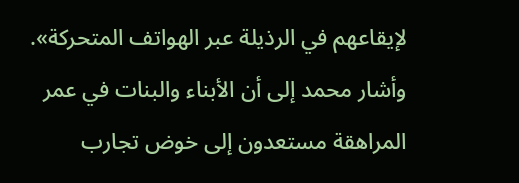لإيقاعهم في الرذيلة عبر الهواتف المتحركة».
وأشار محمد إلى أن الأبناء والبنات في عمر المراهقة مستعدون إلى خوض تجارب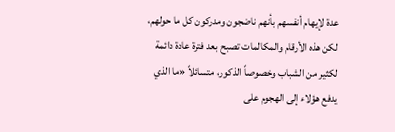عدة لإيهام أنفسهم بأنهم ناضجون ومدركون كل ما حولهم، لكن هذه الأرقام والمكالمات تصبح بعد فترة عادة دائمة لكثير من الشباب وخصوصاً الذكور، متسائلاً «ما الذي يدفع هؤلاء إلى الهجوم على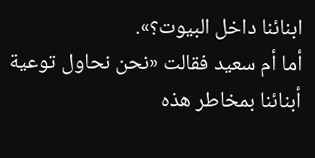ابنائنا داخل البيوت؟».
أما أم سعيد فقالت «نحن نحاول توعية أبنائنا بمخاطر هذه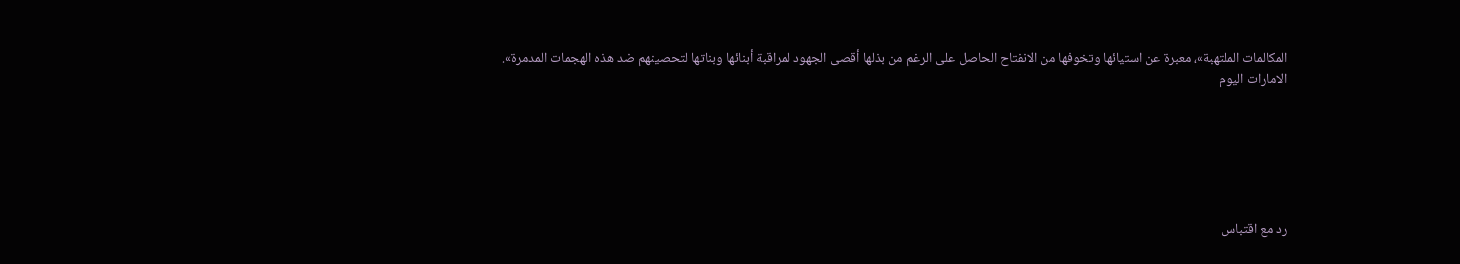المكالمات الملتهبة»، معبرة عن استيائها وتخوفها من الانفتاح الحاصل على الرغم من بذلها أقصى الجهود لمراقبة أبنائها وبناتها لتحصينهم ضد هذه الهجمات المدمرة».
الامارات اليوم






رد مع اقتباس